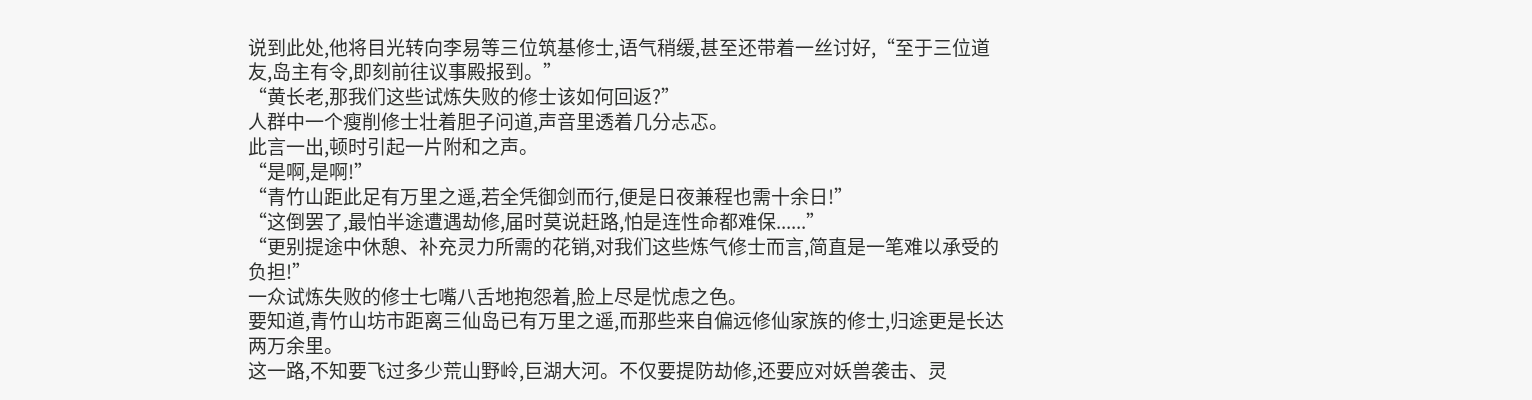说到此处,他将目光转向李易等三位筑基修士,语气稍缓,甚至还带着一丝讨好,“至于三位道友,岛主有令,即刻前往议事殿报到。”
“黄长老,那我们这些试炼失败的修士该如何回返?”
人群中一个瘦削修士壮着胆子问道,声音里透着几分忐忑。
此言一出,顿时引起一片附和之声。
“是啊,是啊!”
“青竹山距此足有万里之遥,若全凭御剑而行,便是日夜兼程也需十余日!”
“这倒罢了,最怕半途遭遇劫修,届时莫说赶路,怕是连性命都难保......”
“更别提途中休憩、补充灵力所需的花销,对我们这些炼气修士而言,简直是一笔难以承受的负担!”
一众试炼失败的修士七嘴八舌地抱怨着,脸上尽是忧虑之色。
要知道,青竹山坊市距离三仙岛已有万里之遥,而那些来自偏远修仙家族的修士,归途更是长达两万余里。
这一路,不知要飞过多少荒山野岭,巨湖大河。不仅要提防劫修,还要应对妖兽袭击、灵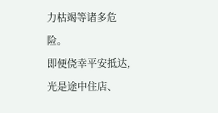力枯竭等诸多危险。
即便侥幸平安抵达,光是途中住店、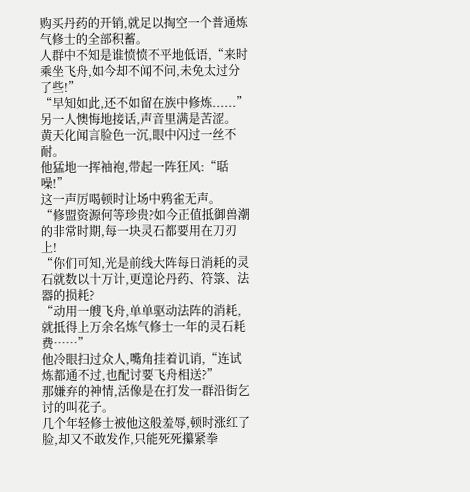购买丹药的开销,就足以掏空一个普通炼气修士的全部积蓄。
人群中不知是谁愤愤不平地低语,“来时乘坐飞舟,如今却不闻不问,未免太过分了些!”
“早知如此,还不如留在族中修炼......”另一人懊悔地接话,声音里满是苦涩。
黄天化闻言脸色一沉,眼中闪过一丝不耐。
他猛地一挥袖袍,带起一阵狂风:“聒噪!”
这一声厉喝顿时让场中鸦雀无声。
“修盟资源何等珍贵?如今正值抵御兽潮的非常时期,每一块灵石都要用在刀刃上!
“你们可知,光是前线大阵每日消耗的灵石就数以十万计,更遑论丹药、符箓、法器的损耗?
“动用一艘飞舟,单单驱动法阵的消耗,就抵得上万余名炼气修士一年的灵石耗费……”
他冷眼扫过众人,嘴角挂着讥诮,“连试炼都通不过,也配讨要飞舟相送?”
那嫌弃的神情,活像是在打发一群沿街乞讨的叫花子。
几个年轻修士被他这般羞辱,顿时涨红了脸,却又不敢发作,只能死死攥紧拳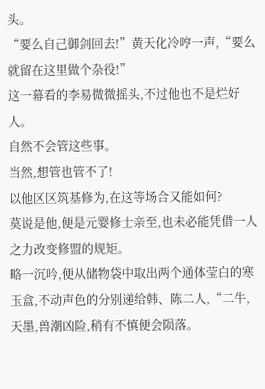头。
“要么自己御剑回去!”黄天化冷哼一声,“要么就留在这里做个杂役!”
这一幕看的李易微微摇头,不过他也不是烂好人。
自然不会管这些事。
当然,想管也管不了!
以他区区筑基修为,在这等场合又能如何?
莫说是他,便是元婴修士亲至,也未必能凭借一人之力改变修盟的规矩。
略一沉吟,便从储物袋中取出两个通体莹白的寒玉盒,不动声色的分别递给韩、陈二人,“二牛,天墨,兽潮凶险,稍有不慎便会陨落。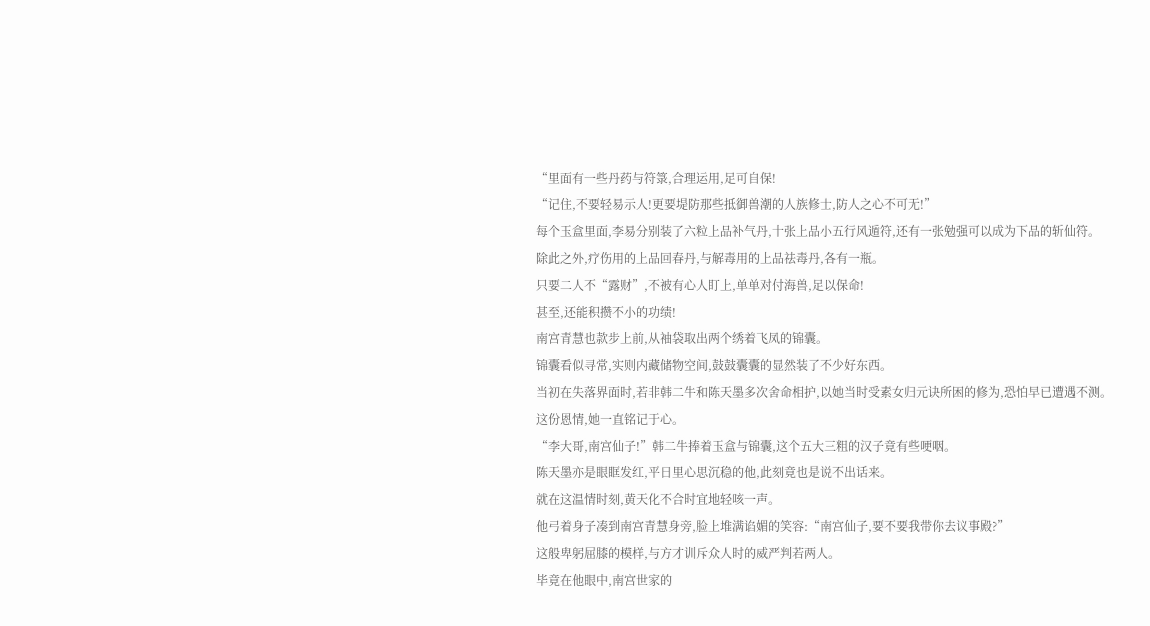“里面有一些丹药与符箓,合理运用,足可自保!
“记住,不要轻易示人!更要堤防那些抵御兽潮的人族修士,防人之心不可无!”
每个玉盒里面,李易分别装了六粒上品补气丹,十张上品小五行风遁符,还有一张勉强可以成为下品的斩仙符。
除此之外,疗伤用的上品回春丹,与解毒用的上品祛毒丹,各有一瓶。
只要二人不“露财”,不被有心人盯上,单单对付海兽,足以保命!
甚至,还能积攒不小的功绩!
南宫青慧也款步上前,从袖袋取出两个绣着飞凤的锦囊。
锦囊看似寻常,实则内藏储物空间,鼓鼓囊囊的显然装了不少好东西。
当初在失落界面时,若非韩二牛和陈天墨多次舍命相护,以她当时受素女归元诀所困的修为,恐怕早已遭遇不测。
这份恩情,她一直铭记于心。
“李大哥,南宫仙子!”韩二牛捧着玉盒与锦囊,这个五大三粗的汉子竟有些哽咽。
陈天墨亦是眼眶发红,平日里心思沉稳的他,此刻竟也是说不出话来。
就在这温情时刻,黄天化不合时宜地轻咳一声。
他弓着身子凑到南宫青慧身旁,脸上堆满谄媚的笑容:“南宫仙子,要不要我带你去议事殿?”
这般卑躬屈膝的模样,与方才训斥众人时的威严判若两人。
毕竟在他眼中,南宫世家的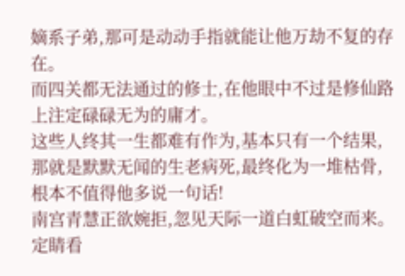嫡系子弟,那可是动动手指就能让他万劫不复的存在。
而四关都无法通过的修士,在他眼中不过是修仙路上注定碌碌无为的庸才。
这些人终其一生都难有作为,基本只有一个结果,那就是默默无闻的生老病死,最终化为一堆枯骨,根本不值得他多说一句话!
南宫青慧正欲婉拒,忽见天际一道白虹破空而来。
定睛看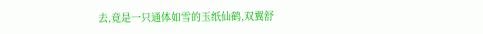去,竟是一只通体如雪的玉纸仙鹤,双翼舒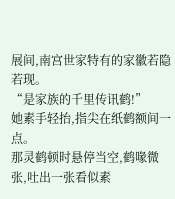展间,南宫世家特有的家徽若隐若现。
“是家族的千里传讯鹤!”
她素手轻抬,指尖在纸鹤额间一点。
那灵鹤顿时悬停当空,鹤喙微张,吐出一张看似素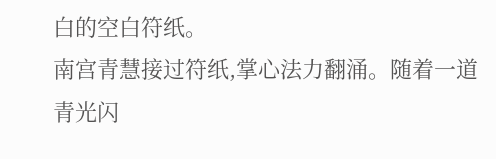白的空白符纸。
南宫青慧接过符纸,掌心法力翻涌。随着一道青光闪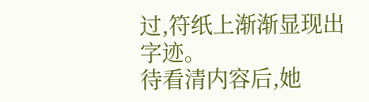过,符纸上渐渐显现出字迹。
待看清内容后,她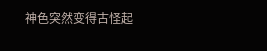神色突然变得古怪起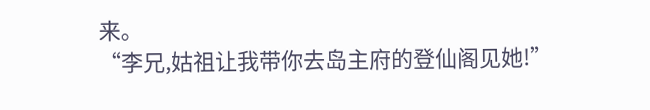来。
“李兄,姑祖让我带你去岛主府的登仙阁见她!”